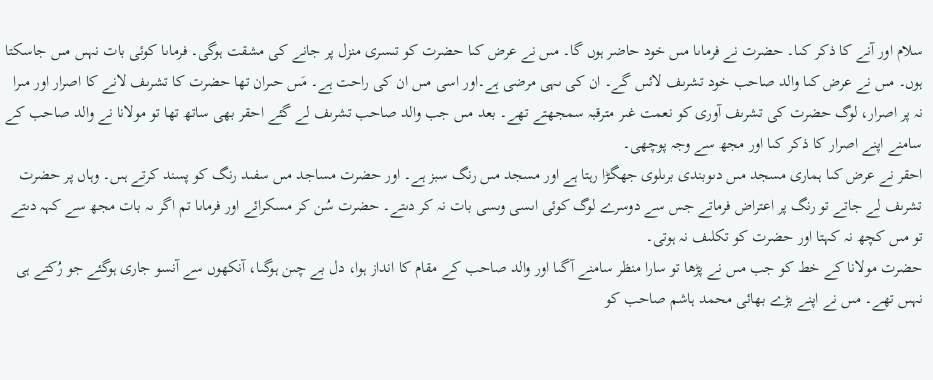سلام اور آنے کا ذکر کىا۔ حضرت نے فرماىا مىں خود حاضر ہوں گا۔ مىں نے عرض کىا حضرت کو تىسرى منزل پر جانے کى مشقت ہوگى۔ فرماىا کوئى بات نہىں مىں جاسکتا ہوں۔ مىں نے عرض کىا والد صاحب خود تشرىف لائىں گے۔ ان کى ىہى مرضى ہے۔اور اسى مىں ان کى راحت ہے۔ مَىں حىران تھا حضرت کا تشرىف لانے کا اصرار اور مىرا نہ پر اصرار، لوگ حضرت کى تشرىف آورى کو نعمت غىر مترقبہ سمجھتے تھے۔ بعد مىں جب والد صاحب تشرىف لے گئے احقر بھى ساتھ تھا تو مولانا نے والد صاحب کے سامنے اپنے اصرار کا ذکر کىا اور مجھ سے وجہ پوچھى۔
احقر نے عرض کىا ہمارى مسجد مىں دىوبندى برىلوى جھگڑا رہتا ہے اور مسجد مىں رنگ سبز ہے۔ اور حضرت مساجد مىں سفىد رنگ کو پسند کرتے ہىں۔ وہاں پر حضرت تشرىف لے جاتے تو رنگ پر اعتراض فرماتے جس سے دوسرے لوگ کوئى اىسى وىسى بات نہ کر دىتے۔ حضرت سُن کر مسکرائے اور فرماىا تم اگر ىہ بات مجھ سے کہہ دىتے تو مىں کچھ نہ کہتا اور حضرت کو تکلىف نہ ہوتى۔
حضرت مولانا کے خط کو جب مىں نے پڑھا تو سارا منظر سامنے آگىا اور والد صاحب کے مقام کا انداز ہوا، دل بے چىن ہوگىا، آنکھوں سے آنسو جارى ہوگئے جو رُکتے ہى نہىں تھے۔ مىں نے اپنے بڑے بھائى محمد ہاشم صاحب کو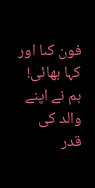فون کىا اور کہا بھائى! ہم نے اپنے والد کى قدر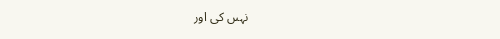نہىں کى اور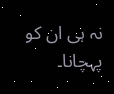نہ ہى ان کو پہچانا۔